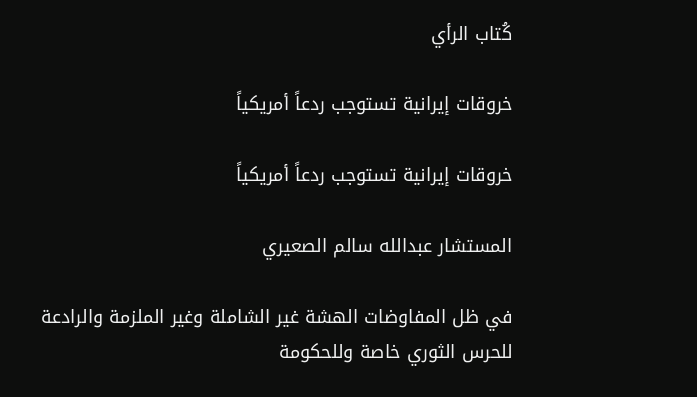كُتاب الرأي

خروقات إيرانية تستوجب ردعاً أمريكياً

خروقات إيرانية تستوجب ردعاً أمريكياً

المستشار عبدالله سالم الصعيري

في ظل المفاوضات الهشة غير الشاملة وغير الملزمة والرادعة للحرس الثوري خاصة وللحكومة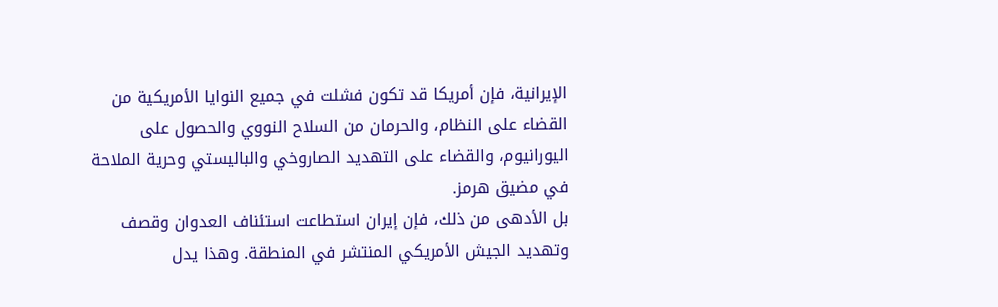الإيرانية، فإن أمريكا قد تكون فشلت في جميع النوايا الأمريكية من القضاء على النظام، والحرمان من السلاح النووي والحصول على اليورانيوم، والقضاء على التهديد الصاروخي والباليستي وحرية الملاحة في مضيق هرمز.
بل الأدهى من ذلك، فإن إيران استطاعت استئناف العدوان وقصف وتهديد الجيش الأمريكي المنتشر في المنطقة. وهذا يدل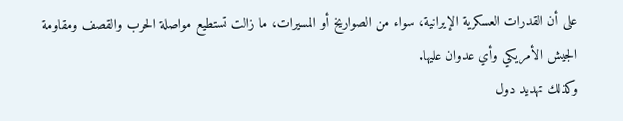على أن القدرات العسكرية الإيرانية، سواء من الصواريخ أو المسيرات، ما زالت تستطيع مواصلة الحرب والقصف ومقاومة الجيش الأمريكي وأي عدوان عليها.
وكذلك تهديد دول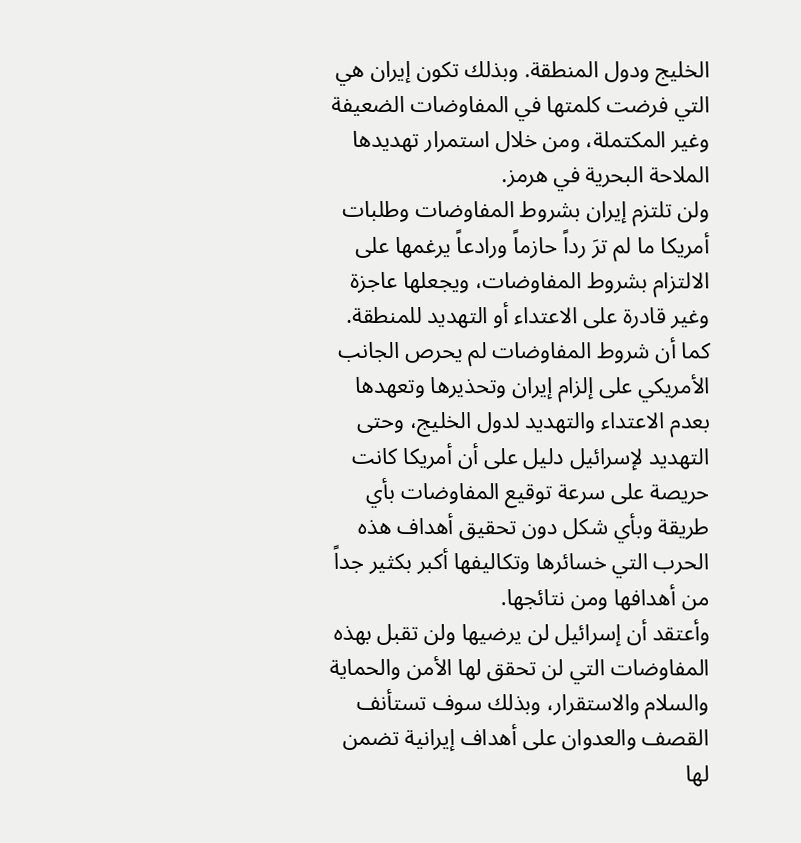الخليج ودول المنطقة. وبذلك تكون إيران هي التي فرضت كلمتها في المفاوضات الضعيفة وغير المكتملة، ومن خلال استمرار تهديدها الملاحة البحرية في هرمز.
ولن تلتزم إيران بشروط المفاوضات وطلبات أمريكا ما لم ترَ رداً حازماً ورادعاً يرغمها على الالتزام بشروط المفاوضات، ويجعلها عاجزة وغير قادرة على الاعتداء أو التهديد للمنطقة. كما أن شروط المفاوضات لم يحرص الجانب الأمريكي على إلزام إيران وتحذيرها وتعهدها بعدم الاعتداء والتهديد لدول الخليج، وحتى التهديد لإسرائيل دليل على أن أمريكا كانت حريصة على سرعة توقيع المفاوضات بأي طريقة وبأي شكل دون تحقيق أهداف هذه الحرب التي خسائرها وتكاليفها أكبر بكثير جداً من أهدافها ومن نتائجها.
وأعتقد أن إسرائيل لن يرضيها ولن تقبل بهذه المفاوضات التي لن تحقق لها الأمن والحماية والسلام والاستقرار، وبذلك سوف تستأنف القصف والعدوان على أهداف إيرانية تضمن لها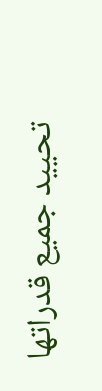تحييد جميع قدراتها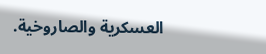العسكرية والصاروخية.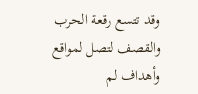وقد تتسع رقعة الحرب والقصف لتصل لمواقع وأهداف لم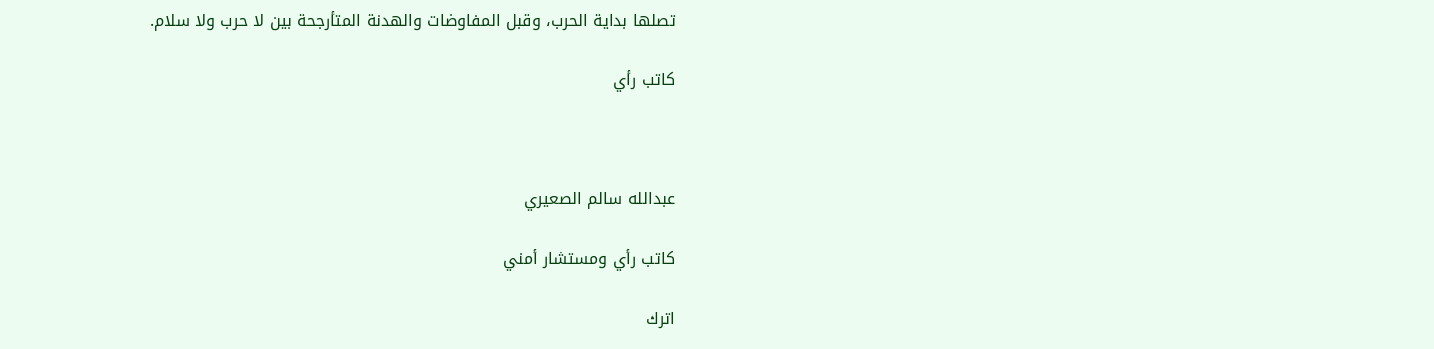تصلها بداية الحرب، وقبل المفاوضات والهدنة المتأرجحة بين لا حرب ولا سلام.

كاتب رأي



عبدالله سالم الصعيري

كاتب رأي ومستشار أمني

اترك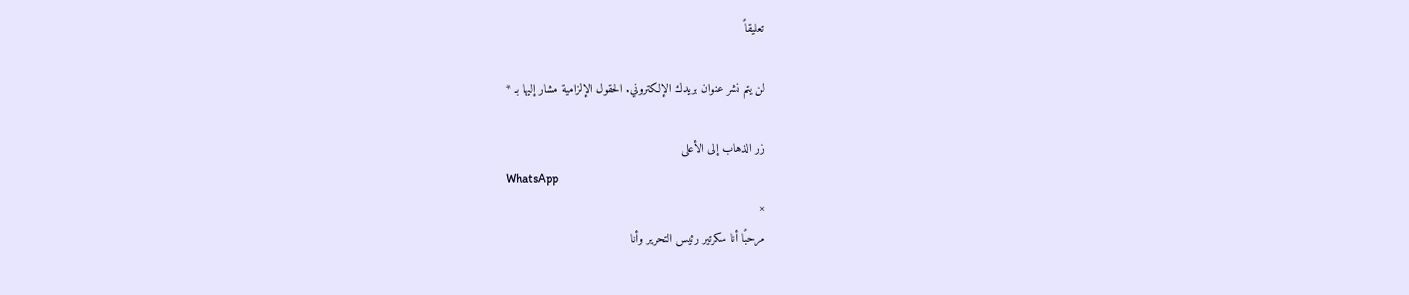تعليقاً

لن يتم نشر عنوان بريدك الإلكتروني. الحقول الإلزامية مشار إليها بـ *

زر الذهاب إلى الأعلى
WhatsApp
×
مرحبًا أنا سكرتير رئيس التحرير وأنا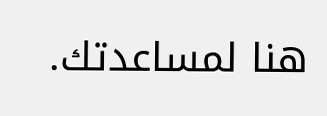هنا لمساعدتك.